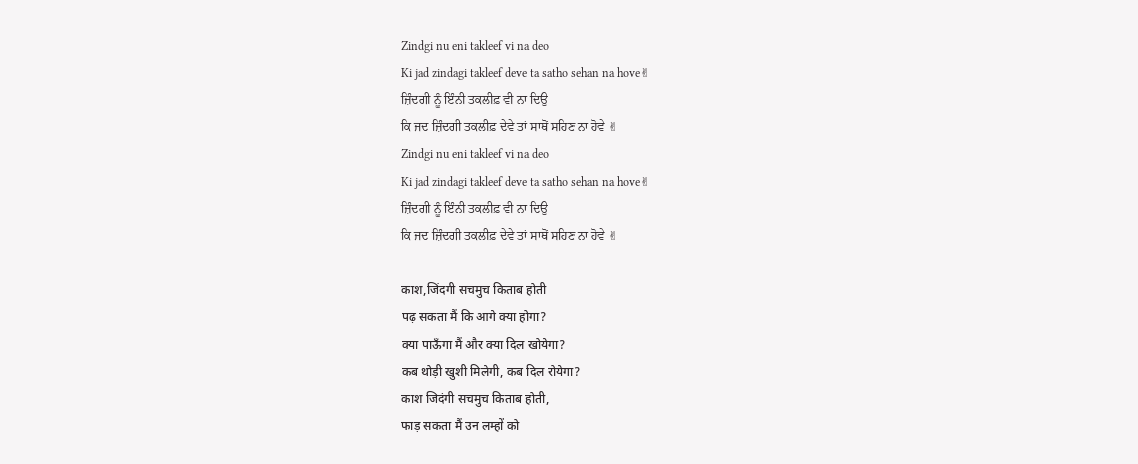Zindgi nu eni takleef vi na deo
Ki jad zindagi takleef deve ta satho sehan na hove✌
ਜ਼ਿੰਦਗੀ ਨੂੰ ਇੰਨੀ ਤਕਲੀਫ਼ ਵੀ ਨਾ ਦਿਉ
ਕਿ ਜਦ ਜ਼ਿੰਦਗੀ ਤਕਲੀਫ਼ ਦੇਵੇ ਤਾਂ ਸਾਥੋਂ ਸਹਿਣ ਨਾ ਹੋਵੇ ✌
Zindgi nu eni takleef vi na deo
Ki jad zindagi takleef deve ta satho sehan na hove✌
ਜ਼ਿੰਦਗੀ ਨੂੰ ਇੰਨੀ ਤਕਲੀਫ਼ ਵੀ ਨਾ ਦਿਉ
ਕਿ ਜਦ ਜ਼ਿੰਦਗੀ ਤਕਲੀਫ਼ ਦੇਵੇ ਤਾਂ ਸਾਥੋਂ ਸਹਿਣ ਨਾ ਹੋਵੇ ✌

काश,जिंदगी सचमुच किताब होती
पढ़ सकता मैं कि आगे क्या होगा?
क्या पाऊँगा मैं और क्या दिल खोयेगा?
कब थोड़ी खुशी मिलेगी, कब दिल रोयेगा?
काश जिदंगी सचमुच किताब होती,
फाड़ सकता मैं उन लम्हों को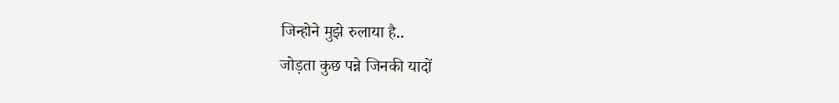जिन्होने मुझे रुलाया है..
जोड़ता कुछ पन्ने जिनकी यादों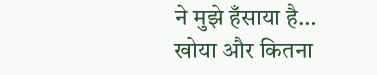ने मुझे हँसाया है…
खोया और कितना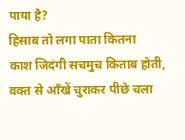पाया है?
हिसाब तो लगा पाता कितना
काश जिदंगी सचमुच किताब होती,
वक्त से आँखें चुराकर पीछे चला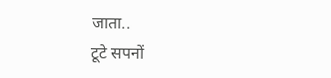जाता..
टूटे सपनों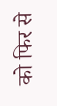को फिर से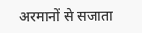अरमानों से सजाता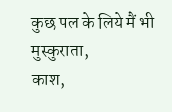कुछ पल के लिये मैं भी मुस्कुराता,
काश,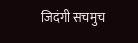जिदंगी सचमुच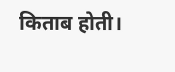किताब होती।